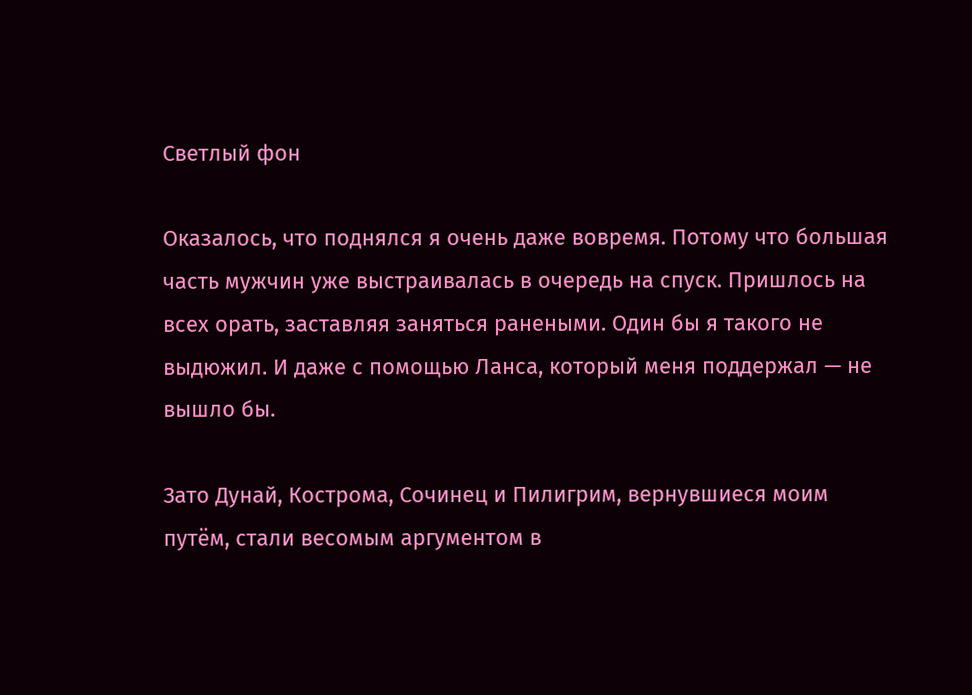Светлый фон

Оказалось, что поднялся я очень даже вовремя. Потому что большая часть мужчин уже выстраивалась в очередь на спуск. Пришлось на всех орать, заставляя заняться ранеными. Один бы я такого не выдюжил. И даже с помощью Ланса, который меня поддержал — не вышло бы.

Зато Дунай, Кострома, Сочинец и Пилигрим, вернувшиеся моим путём, стали весомым аргументом в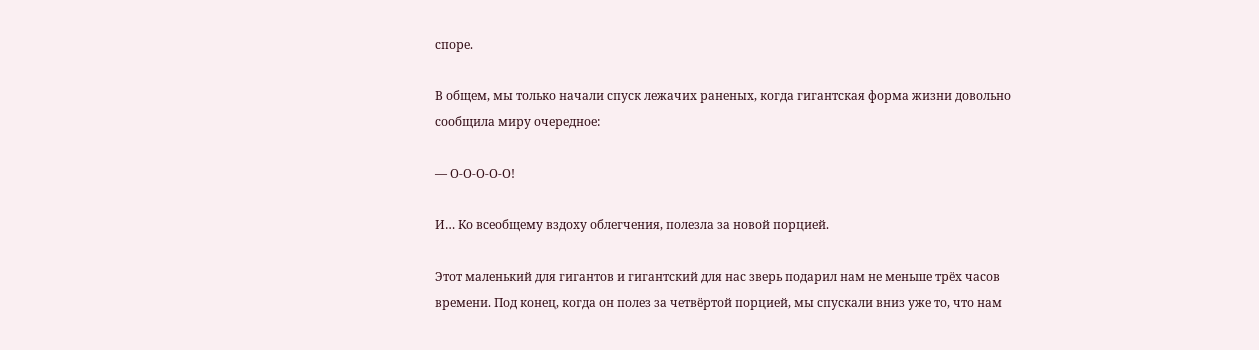споре.

В общем, мы только начали спуск лежачих раненых, когда гигантская форма жизни довольно сообщила миру очередное:

— О-О-О-О-О!

И… Ко всеобщему вздоху облегчения, полезла за новой порцией.

Этот маленький для гигантов и гигантский для нас зверь подарил нам не меньше трёх часов времени. Под конец, когда он полез за четвёртой порцией, мы спускали вниз уже то, что нам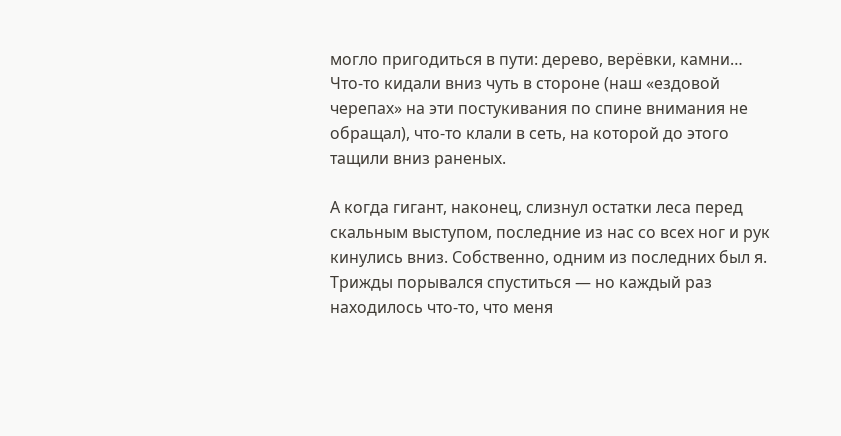могло пригодиться в пути: дерево, верёвки, камни… Что-то кидали вниз чуть в стороне (наш «ездовой черепах» на эти постукивания по спине внимания не обращал), что-то клали в сеть, на которой до этого тащили вниз раненых.

А когда гигант, наконец, слизнул остатки леса перед скальным выступом, последние из нас со всех ног и рук кинулись вниз. Собственно, одним из последних был я. Трижды порывался спуститься — но каждый раз находилось что-то, что меня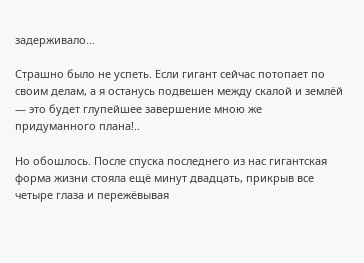задерживало…

Страшно было не успеть. Если гигант сейчас потопает по своим делам, а я останусь подвешен между скалой и землёй — это будет глупейшее завершение мною же придуманного плана!..

Но обошлось. После спуска последнего из нас гигантская форма жизни стояла ещё минут двадцать, прикрыв все четыре глаза и пережёвывая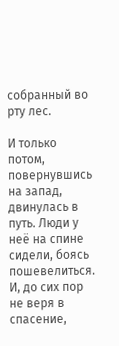собранный во рту лес.

И только потом, повернувшись на запад, двинулась в путь. Люди у неё на спине сидели, боясь пошевелиться. И, до сих пор не веря в спасение,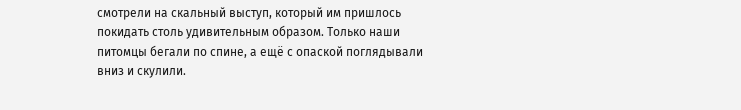смотрели на скальный выступ, который им пришлось покидать столь удивительным образом. Только наши питомцы бегали по спине, а ещё с опаской поглядывали вниз и скулили.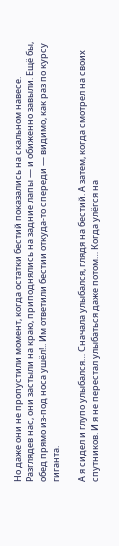Но даже они не пропустили момент, когда остатки бестий показались на скальном навесе. Разглядев нас, они застыли на краю, приподнялись на задние лапы — и обиженно завыли. Ещё бы, обед прямо из-под носа ушёл!.. Им ответили бестии откуда-то спереди — видимо, как раз по курсу гиганта.

А я сидел и глупо улыбался… Сначала улыбался, глядя на бестий. А затем, когда смотрел на своих спутников. И я не перестал улыбаться даже потом… Когда улёгся на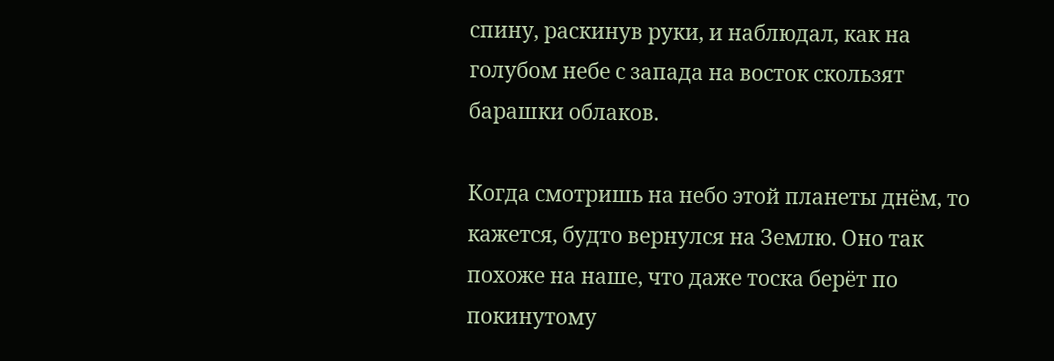спину, раскинув руки, и наблюдал, как на голубом небе с запада на восток скользят барашки облаков.

Когда смотришь на небо этой планеты днём, то кажется, будто вернулся на Землю. Оно так похоже на наше, что даже тоска берёт по покинутому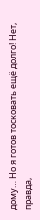дому… Но я готов тосковать ещё долго! Нет, правда,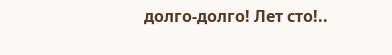долго-долго! Лет сто!..